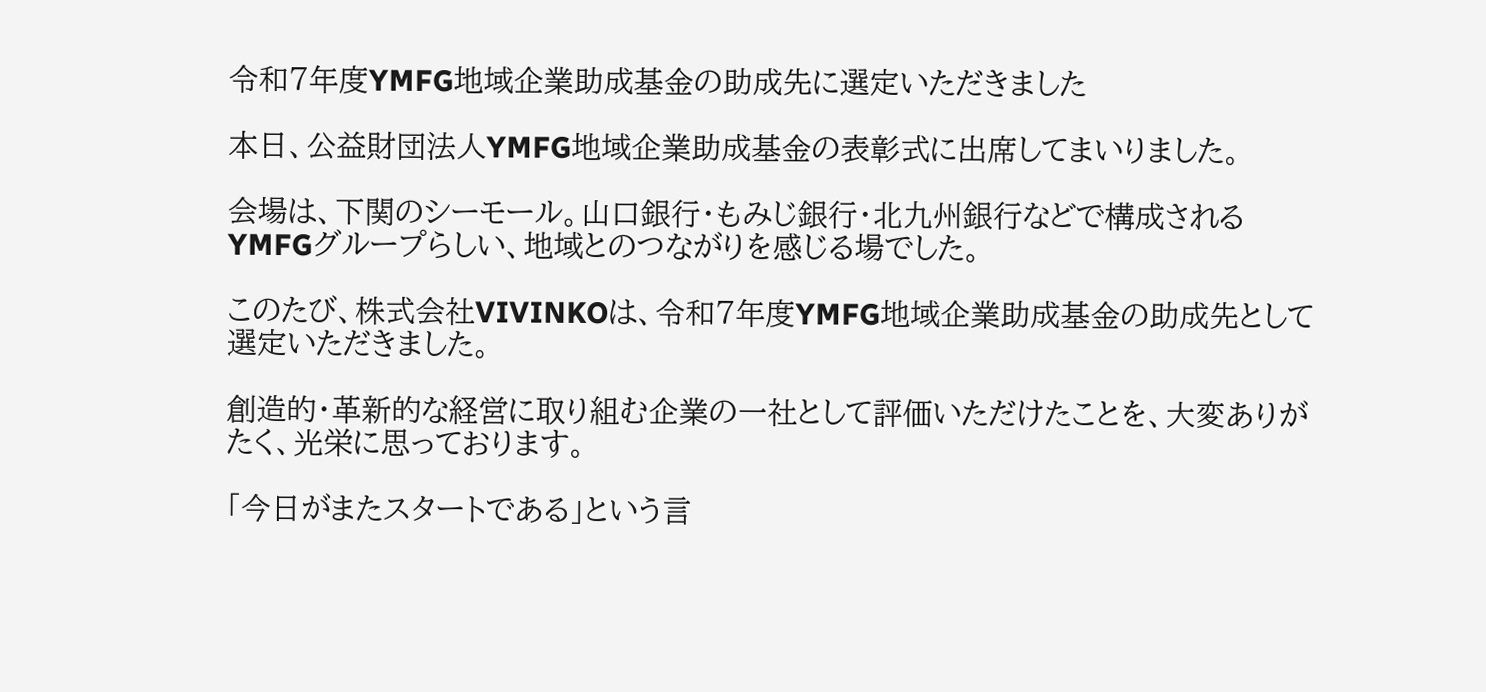令和7年度YMFG地域企業助成基金の助成先に選定いただきました

本日、公益財団法人YMFG地域企業助成基金の表彰式に出席してまいりました。

会場は、下関のシーモール。山口銀行・もみじ銀行・北九州銀行などで構成されるYMFGグループらしい、地域とのつながりを感じる場でした。

このたび、株式会社VIVINKOは、令和7年度YMFG地域企業助成基金の助成先として選定いただきました。

創造的・革新的な経営に取り組む企業の一社として評価いただけたことを、大変ありがたく、光栄に思っております。

「今日がまたスタートである」という言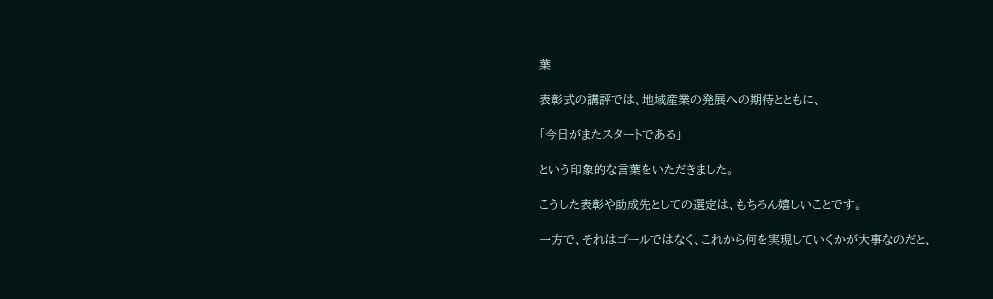葉

表彰式の講評では、地域産業の発展への期待とともに、

「今日がまたスタートである」

という印象的な言葉をいただきました。

こうした表彰や助成先としての選定は、もちろん嬉しいことです。

一方で、それはゴールではなく、これから何を実現していくかが大事なのだと、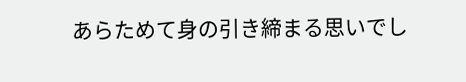あらためて身の引き締まる思いでし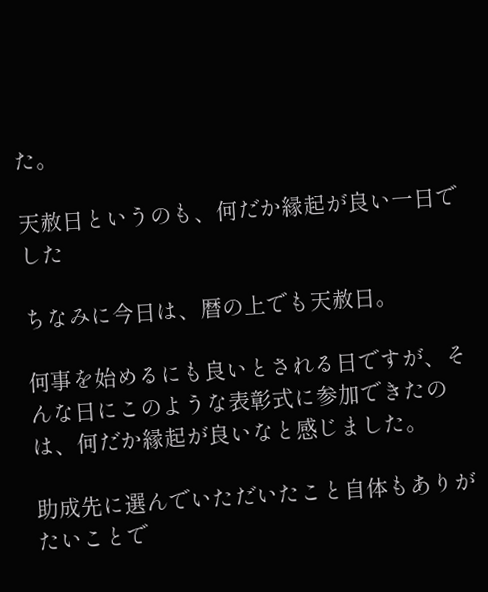た。

天赦日というのも、何だか縁起が良い一日でした

ちなみに今日は、暦の上でも天赦日。

何事を始めるにも良いとされる日ですが、そんな日にこのような表彰式に参加できたのは、何だか縁起が良いなと感じました。

助成先に選んでいただいたこと自体もありがたいことで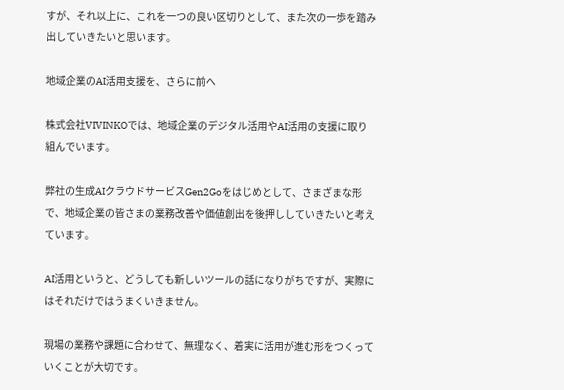すが、それ以上に、これを一つの良い区切りとして、また次の一歩を踏み出していきたいと思います。

地域企業のAI活用支援を、さらに前へ

株式会社VIVINKOでは、地域企業のデジタル活用やAI活用の支援に取り組んでいます。

弊社の生成AIクラウドサービスGen2Goをはじめとして、さまざまな形で、地域企業の皆さまの業務改善や価値創出を後押ししていきたいと考えています。

AI活用というと、どうしても新しいツールの話になりがちですが、実際にはそれだけではうまくいきません。

現場の業務や課題に合わせて、無理なく、着実に活用が進む形をつくっていくことが大切です。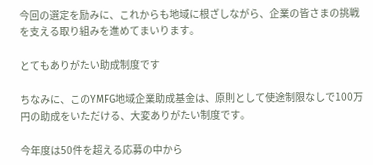今回の選定を励みに、これからも地域に根ざしながら、企業の皆さまの挑戦を支える取り組みを進めてまいります。

とてもありがたい助成制度です

ちなみに、このYMFG地域企業助成基金は、原則として使途制限なしで100万円の助成をいただける、大変ありがたい制度です。

今年度は50件を超える応募の中から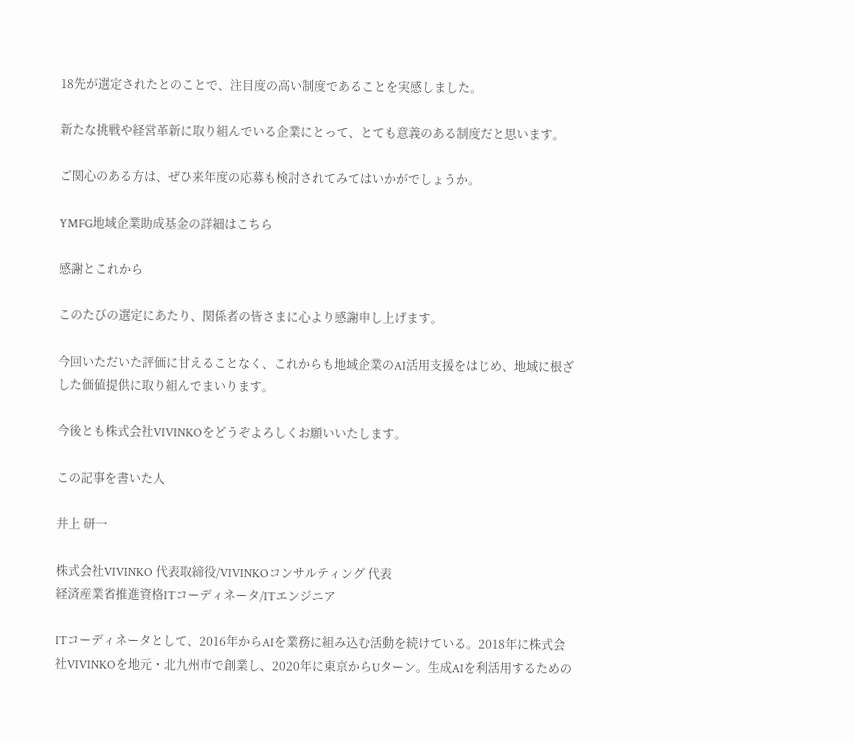18先が選定されたとのことで、注目度の高い制度であることを実感しました。

新たな挑戦や経営革新に取り組んでいる企業にとって、とても意義のある制度だと思います。

ご関心のある方は、ぜひ来年度の応募も検討されてみてはいかがでしょうか。

YMFG地域企業助成基金の詳細はこちら

感謝とこれから

このたびの選定にあたり、関係者の皆さまに心より感謝申し上げます。

今回いただいた評価に甘えることなく、これからも地域企業のAI活用支援をはじめ、地域に根ざした価値提供に取り組んでまいります。

今後とも株式会社VIVINKOをどうぞよろしくお願いいたします。

この記事を書いた人

井上 研一

株式会社VIVINKO 代表取締役/VIVINKOコンサルティング 代表
経済産業省推進資格ITコーディネータ/ITエンジニア

ITコーディネータとして、2016年からAIを業務に組み込む活動を続けている。2018年に株式会社VIVINKOを地元・北九州市で創業し、2020年に東京からUターン。生成AIを利活用するための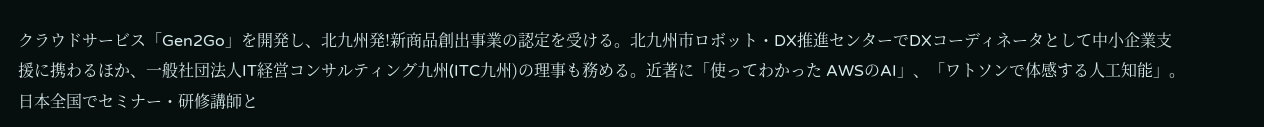クラウドサービス「Gen2Go」を開発し、北九州発!新商品創出事業の認定を受ける。北九州市ロボット・DX推進センターでDXコーディネータとして中小企業支援に携わるほか、一般社団法人IT経営コンサルティング九州(ITC九州)の理事も務める。近著に「使ってわかった AWSのAI」、「ワトソンで体感する人工知能」。日本全国でセミナー・研修講師と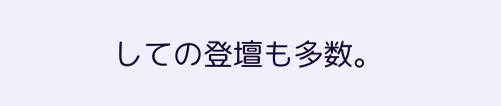しての登壇も多数。